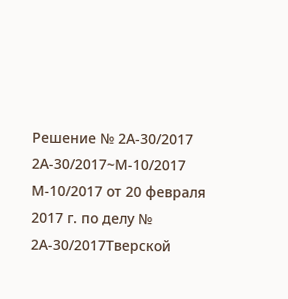Решение № 2А-30/2017 2А-30/2017~М-10/2017 М-10/2017 от 20 февраля 2017 г. по делу № 2А-30/2017Тверской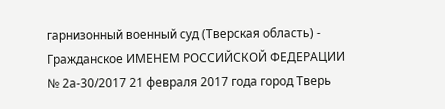гарнизонный военный суд (Тверская область) - Гражданское ИМЕНЕМ РОССИЙСКОЙ ФЕДЕРАЦИИ № 2а-30/2017 21 февраля 2017 года город Тверь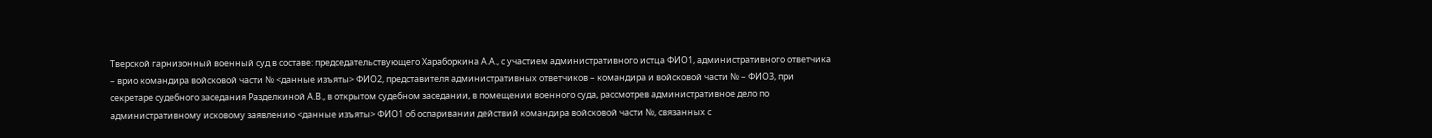Тверской гарнизонный военный суд в составе: председательствующего Хараборкина А.А., с участием административного истца ФИО1, административного ответчика – врио командира войсковой части № <данные изъяты> ФИО2, представителя административных ответчиков – командира и войсковой части № – ФИО3, при секретаре судебного заседания Разделкиной А.В., в открытом судебном заседании, в помещении военного суда, рассмотрев административное дело по административному исковому заявлению <данные изъяты> ФИО1 об оспаривании действий командира войсковой части №, связанных с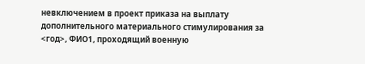невключением в проект приказа на выплату дополнительного материального стимулирования за <год>, ФИО1, проходящий военную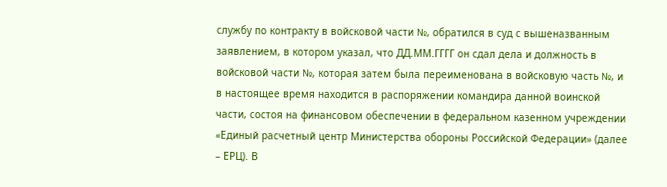службу по контракту в войсковой части №, обратился в суд с вышеназванным заявлением, в котором указал, что ДД.ММ.ГГГГ он сдал дела и должность в войсковой части №, которая затем была переименована в войсковую часть №, и в настоящее время находится в распоряжении командира данной воинской части, состоя на финансовом обеспечении в федеральном казенном учреждении «Единый расчетный центр Министерства обороны Российской Федерации» (далее – ЕРЦ). В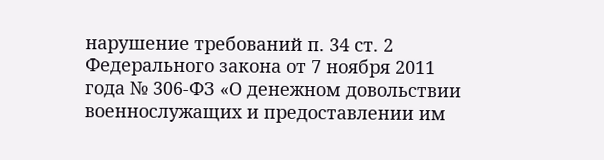нарушение требований п. 34 ст. 2 Федерального закона от 7 ноября 2011 года № 306-ФЗ «О денежном довольствии военнослужащих и предоставлении им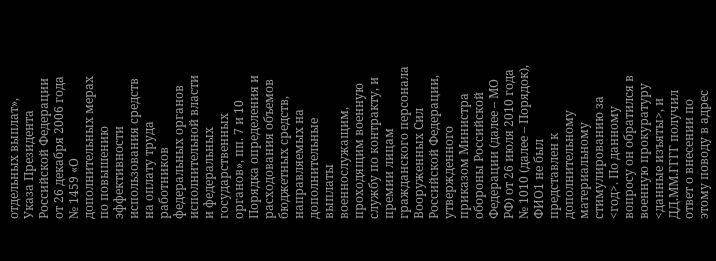отдельных выплат», Указа Президента Российской Федерации от 26 декабря 2006 года № 1459 «О дополнительных мерах по повышению эффективности использования средств на оплату труда работников федеральных органов исполнительной власти и федеральных государственных органов», пп. 7 и 10 Порядка определения и расходования объемов бюджетных средств, направляемых на дополнительные выплаты военнослужащим, проходящим военную службу по контракту, и премии лицам гражданского персонала Вооруженных Сил Российской Федерации, утвержденного приказом Министра обороны Российской Федерации (далее – МО РФ) от 26 июля 2010 года № 1010 (далее – Порядок), ФИО1 не был представлен к дополнительному материальному стимулированию за <год>. По данному вопросу он обратился в военную прокуратуру <данные изъяты>, и ДД.ММ.ГГГГ получил ответ о внесении по этому поводу в адрес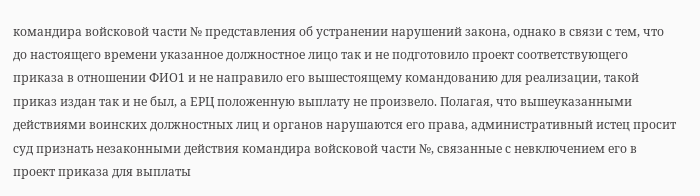командира войсковой части № представления об устранении нарушений закона, однако в связи с тем, что до настоящего времени указанное должностное лицо так и не подготовило проект соответствующего приказа в отношении ФИО1 и не направило его вышестоящему командованию для реализации, такой приказ издан так и не был, а ЕРЦ положенную выплату не произвело. Полагая, что вышеуказанными действиями воинских должностных лиц и органов нарушаются его права, административный истец просит суд признать незаконными действия командира войсковой части №, связанные с невключением его в проект приказа для выплаты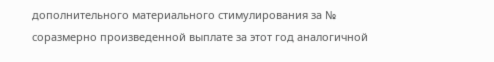дополнительного материального стимулирования за № соразмерно произведенной выплате за этот год аналогичной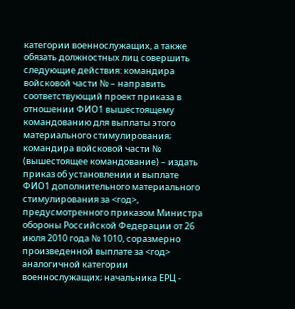категории военнослужащих, а также обязать должностных лиц совершить следующие действия: командира войсковой части № – направить соответствующий проект приказа в отношении ФИО1 вышестоящему командованию для выплаты этого материального стимулирования; командира войсковой части № (вышестоящее командование) – издать приказ об установлении и выплате ФИО1 дополнительного материального стимулирования за <год>, предусмотренного приказом Министра обороны Российской Федерации от 26 июля 2010 года № 1010, соразмерно произведенной выплате за <год> аналогичной категории военнослужащих; начальника ЕРЦ -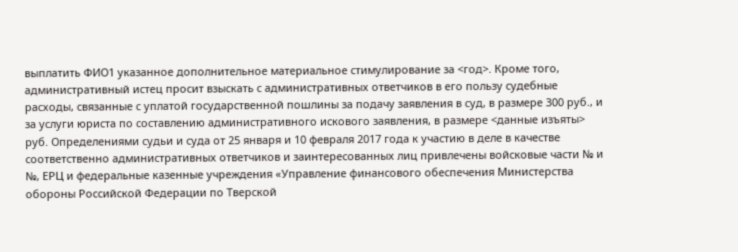выплатить ФИО1 указанное дополнительное материальное стимулирование за <год>. Кроме того, административный истец просит взыскать с административных ответчиков в его пользу судебные расходы, связанные с уплатой государственной пошлины за подачу заявления в суд, в размере 300 руб., и за услуги юриста по составлению административного искового заявления, в размере <данные изъяты> руб. Определениями судьи и суда от 25 января и 10 февраля 2017 года к участию в деле в качестве соответственно административных ответчиков и заинтересованных лиц привлечены войсковые части № и №, ЕРЦ и федеральные казенные учреждения «Управление финансового обеспечения Министерства обороны Российской Федерации по Тверской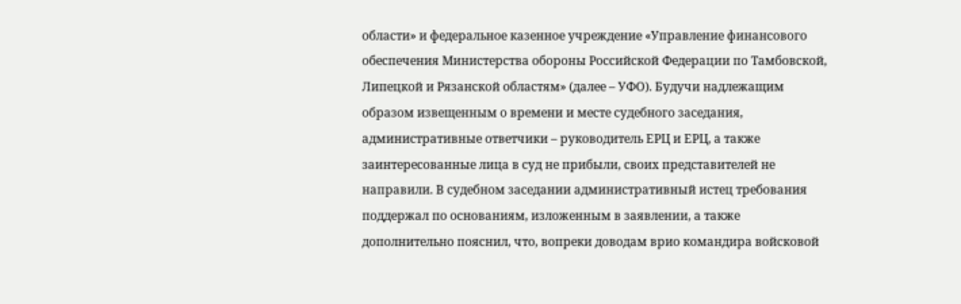области» и федеральное казенное учреждение «Управление финансового обеспечения Министерства обороны Российской Федерации по Тамбовской, Липецкой и Рязанской областям» (далее – УФО). Будучи надлежащим образом извещенным о времени и месте судебного заседания, административные ответчики – руководитель ЕРЦ и ЕРЦ, а также заинтересованные лица в суд не прибыли, своих представителей не направили. В судебном заседании административный истец требования поддержал по основаниям, изложенным в заявлении, а также дополнительно пояснил, что, вопреки доводам врио командира войсковой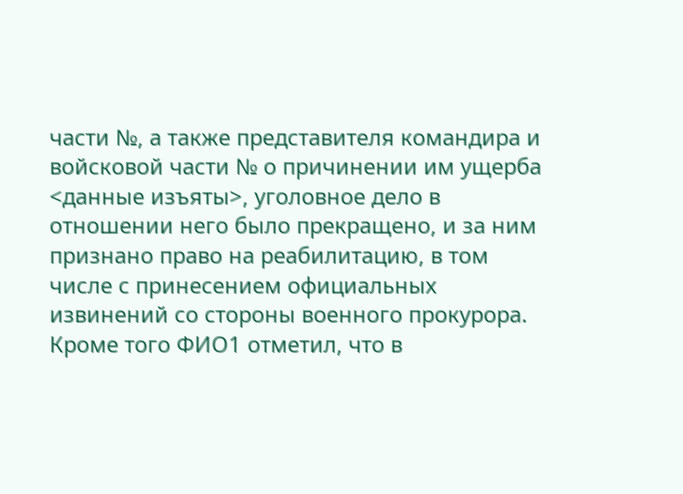части №, а также представителя командира и войсковой части № о причинении им ущерба <данные изъяты>, уголовное дело в отношении него было прекращено, и за ним признано право на реабилитацию, в том числе с принесением официальных извинений со стороны военного прокурора. Кроме того ФИО1 отметил, что в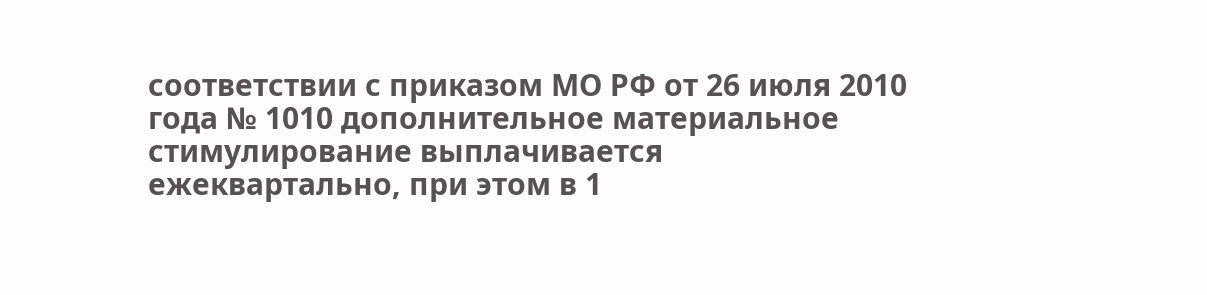соответствии с приказом МО РФ от 26 июля 2010 года № 1010 дополнительное материальное стимулирование выплачивается ежеквартально, при этом в 1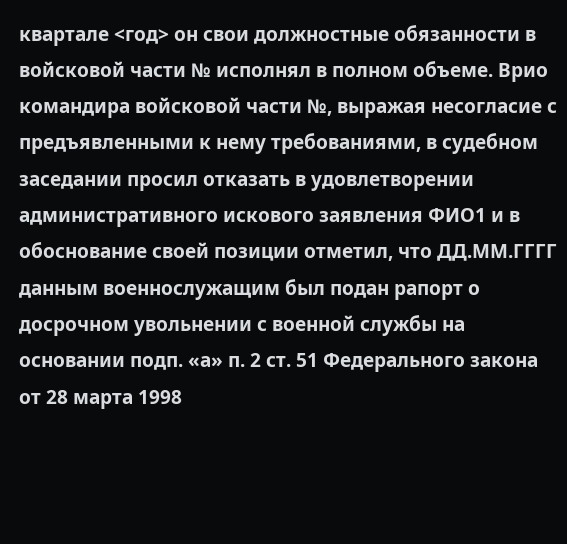квартале <год> он свои должностные обязанности в войсковой части № исполнял в полном объеме. Врио командира войсковой части №, выражая несогласие с предъявленными к нему требованиями, в судебном заседании просил отказать в удовлетворении административного искового заявления ФИО1 и в обоснование своей позиции отметил, что ДД.ММ.ГГГГ данным военнослужащим был подан рапорт о досрочном увольнении с военной службы на основании подп. «а» п. 2 ст. 51 Федерального закона от 28 марта 1998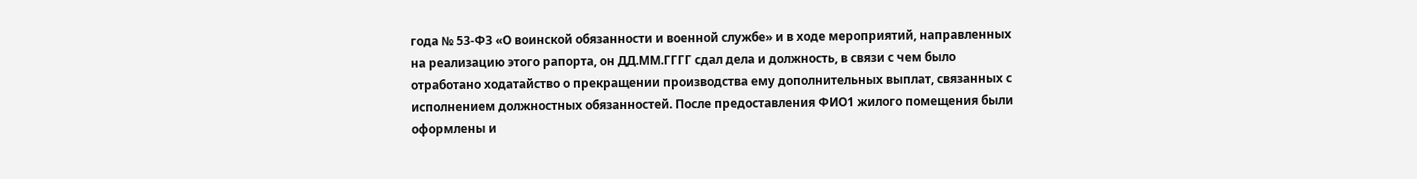года № 53-ФЗ «О воинской обязанности и военной службе» и в ходе мероприятий, направленных на реализацию этого рапорта, он ДД.ММ.ГГГГ сдал дела и должность, в связи с чем было отработано ходатайство о прекращении производства ему дополнительных выплат, связанных с исполнением должностных обязанностей. После предоставления ФИО1 жилого помещения были оформлены и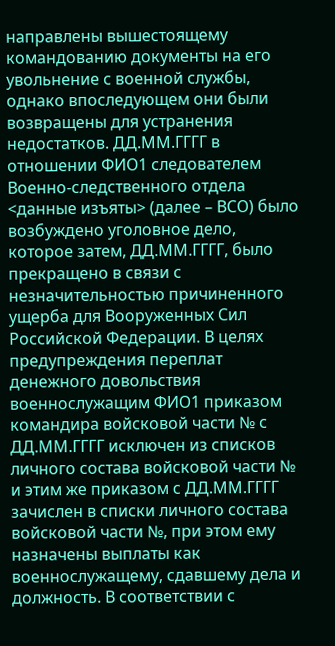направлены вышестоящему командованию документы на его увольнение с военной службы, однако впоследующем они были возвращены для устранения недостатков. ДД.ММ.ГГГГ в отношении ФИО1 следователем Военно-следственного отдела <данные изъяты> (далее – ВСО) было возбуждено уголовное дело, которое затем, ДД.ММ.ГГГГ, было прекращено в связи с незначительностью причиненного ущерба для Вооруженных Сил Российской Федерации. В целях предупреждения переплат денежного довольствия военнослужащим ФИО1 приказом командира войсковой части № с ДД.ММ.ГГГГ исключен из списков личного состава войсковой части № и этим же приказом с ДД.ММ.ГГГГ зачислен в списки личного состава войсковой части №, при этом ему назначены выплаты как военнослужащему, сдавшему дела и должность. В соответствии с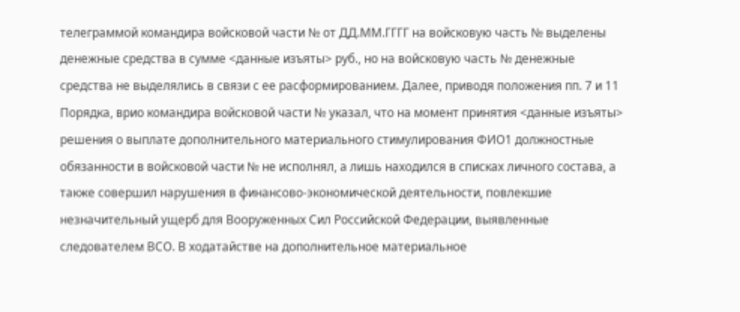телеграммой командира войсковой части № от ДД.ММ.ГГГГ на войсковую часть № выделены денежные средства в сумме <данные изъяты> руб., но на войсковую часть № денежные средства не выделялись в связи с ее расформированием. Далее, приводя положения пп. 7 и 11 Порядка, врио командира войсковой части № указал, что на момент принятия <данные изъяты> решения о выплате дополнительного материального стимулирования ФИО1 должностные обязанности в войсковой части № не исполнял, а лишь находился в списках личного состава, а также совершил нарушения в финансово-экономической деятельности, повлекшие незначительный ущерб для Вооруженных Сил Российской Федерации, выявленные следователем ВСО. В ходатайстве на дополнительное материальное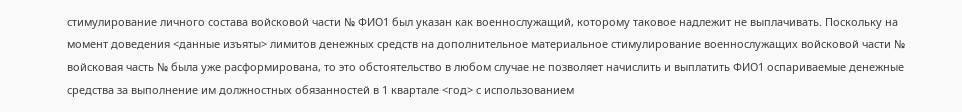стимулирование личного состава войсковой части № ФИО1 был указан как военнослужащий, которому таковое надлежит не выплачивать. Поскольку на момент доведения <данные изъяты> лимитов денежных средств на дополнительное материальное стимулирование военнослужащих войсковой части № войсковая часть № была уже расформирована, то это обстоятельство в любом случае не позволяет начислить и выплатить ФИО1 оспариваемые денежные средства за выполнение им должностных обязанностей в 1 квартале <год> с использованием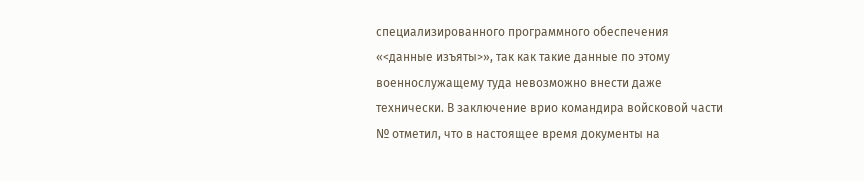специализированного программного обеспечения «<данные изъяты>», так как такие данные по этому военнослужащему туда невозможно внести даже технически. В заключение врио командира войсковой части № отметил, что в настоящее время документы на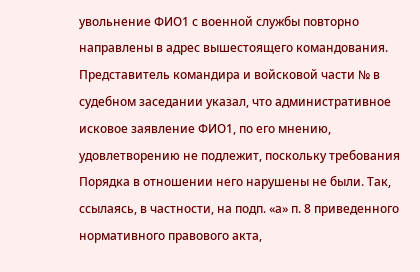увольнение ФИО1 с военной службы повторно направлены в адрес вышестоящего командования. Представитель командира и войсковой части № в судебном заседании указал, что административное исковое заявление ФИО1, по его мнению, удовлетворению не подлежит, поскольку требования Порядка в отношении него нарушены не были. Так, ссылаясь, в частности, на подп. «а» п. 8 приведенного нормативного правового акта,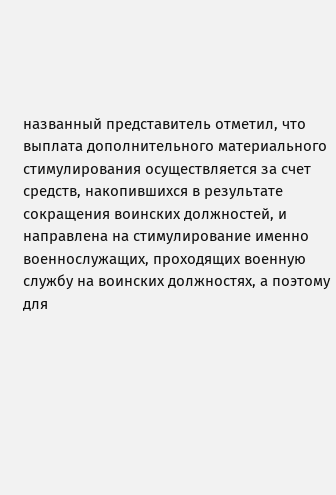названный представитель отметил, что выплата дополнительного материального стимулирования осуществляется за счет средств, накопившихся в результате сокращения воинских должностей, и направлена на стимулирование именно военнослужащих, проходящих военную службу на воинских должностях, а поэтому для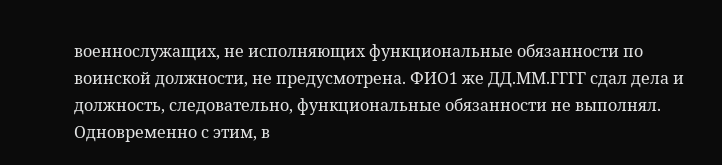военнослужащих, не исполняющих функциональные обязанности по воинской должности, не предусмотрена. ФИО1 же ДД.ММ.ГГГГ сдал дела и должность, следовательно, функциональные обязанности не выполнял. Одновременно с этим, в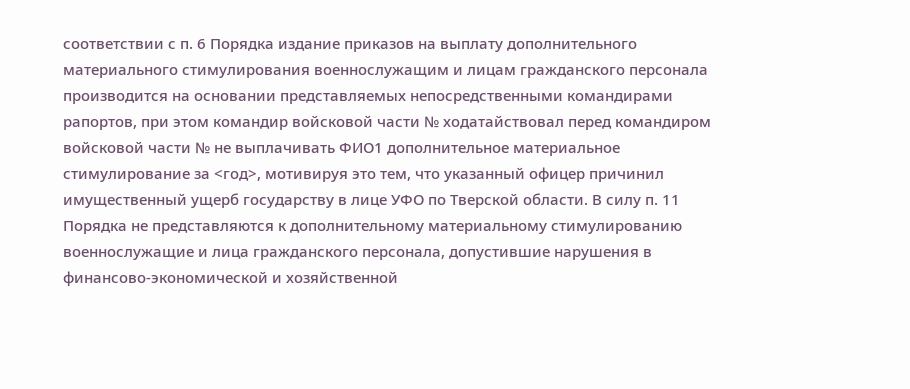соответствии с п. 6 Порядка издание приказов на выплату дополнительного материального стимулирования военнослужащим и лицам гражданского персонала производится на основании представляемых непосредственными командирами рапортов, при этом командир войсковой части № ходатайствовал перед командиром войсковой части № не выплачивать ФИО1 дополнительное материальное стимулирование за <год>, мотивируя это тем, что указанный офицер причинил имущественный ущерб государству в лице УФО по Тверской области. В силу п. 11 Порядка не представляются к дополнительному материальному стимулированию военнослужащие и лица гражданского персонала, допустившие нарушения в финансово-экономической и хозяйственной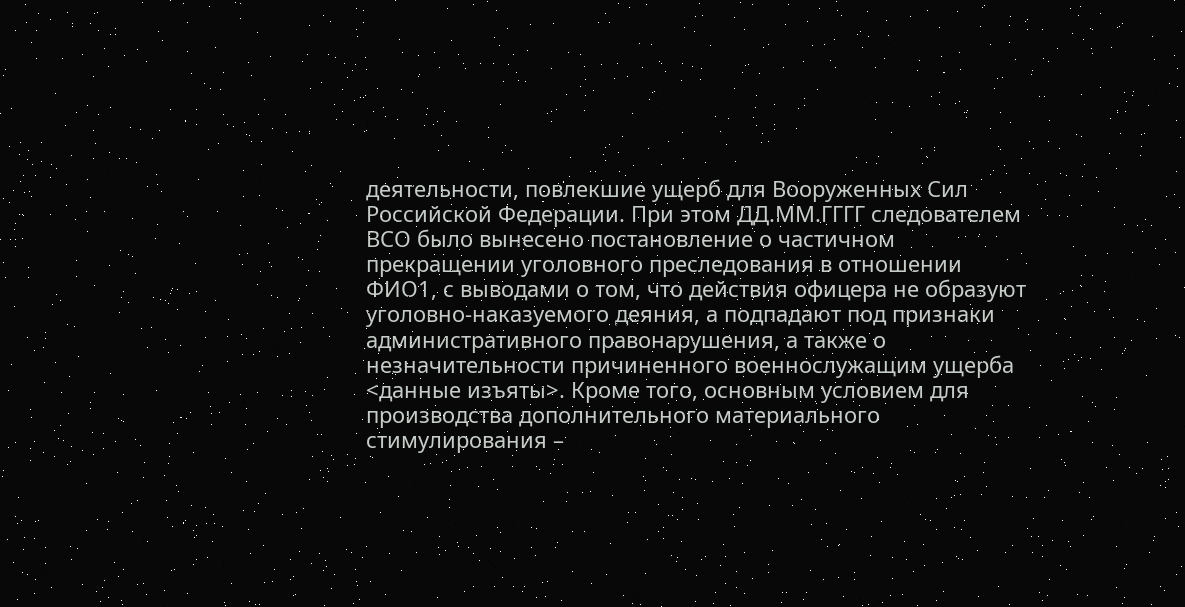деятельности, повлекшие ущерб для Вооруженных Сил Российской Федерации. При этом ДД.ММ.ГГГГ следователем ВСО было вынесено постановление о частичном прекращении уголовного преследования в отношении ФИО1, с выводами о том, что действия офицера не образуют уголовно-наказуемого деяния, а подпадают под признаки административного правонарушения, а также о незначительности причиненного военнослужащим ущерба <данные изъяты>. Кроме того, основным условием для производства дополнительного материального стимулирования –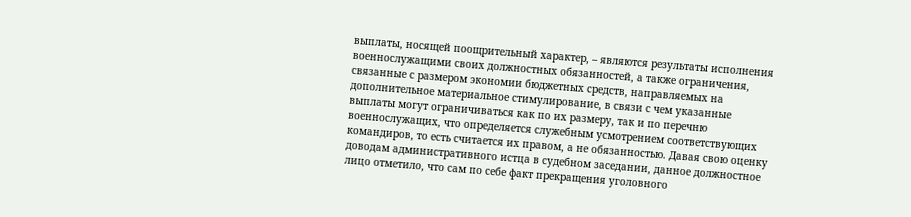выплаты, носящей поощрительный характер, – являются результаты исполнения военнослужащими своих должностных обязанностей, а также ограничения, связанные с размером экономии бюджетных средств, направляемых на дополнительное материальное стимулирование, в связи с чем указанные выплаты могут ограничиваться как по их размеру, так и по перечню военнослужащих, что определяется служебным усмотрением соответствующих командиров, то есть считается их правом, а не обязанностью. Давая свою оценку доводам административного истца в судебном заседании, данное должностное лицо отметило, что сам по себе факт прекращения уголовного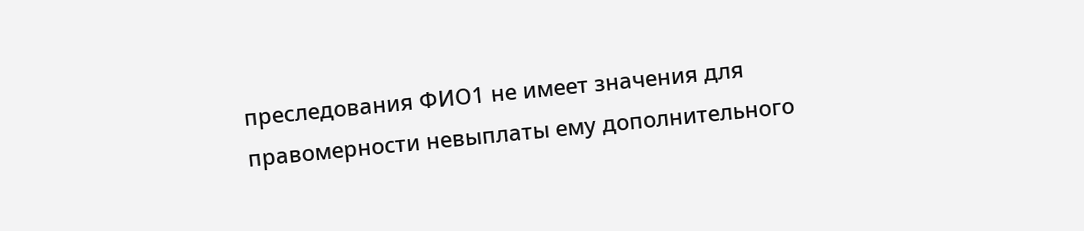преследования ФИО1 не имеет значения для правомерности невыплаты ему дополнительного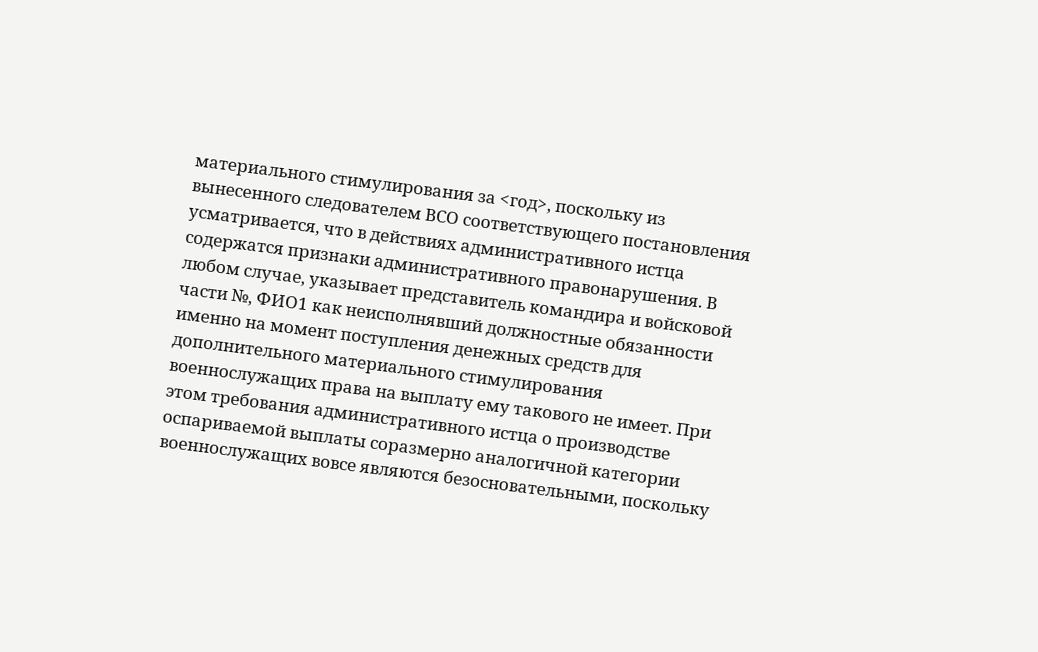материального стимулирования за <год>, поскольку из вынесенного следователем ВСО соответствующего постановления усматривается, что в действиях административного истца содержатся признаки административного правонарушения. В любом случае, указывает представитель командира и войсковой части №, ФИО1 как неисполнявший должностные обязанности именно на момент поступления денежных средств для дополнительного материального стимулирования военнослужащих права на выплату ему такового не имеет. При этом требования административного истца о производстве оспариваемой выплаты соразмерно аналогичной категории военнослужащих вовсе являются безосновательными, поскольку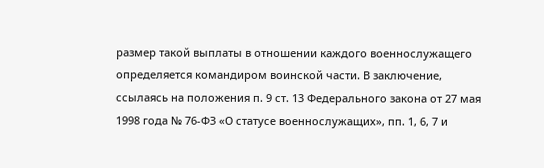размер такой выплаты в отношении каждого военнослужащего определяется командиром воинской части. В заключение, ссылаясь на положения п. 9 ст. 13 Федерального закона от 27 мая 1998 года № 76-ФЗ «О статусе военнослужащих», пп. 1, 6, 7 и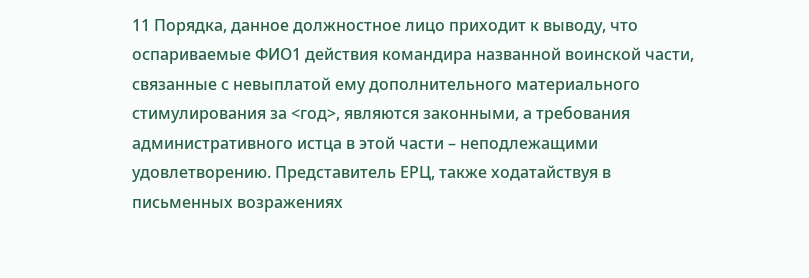11 Порядка, данное должностное лицо приходит к выводу, что оспариваемые ФИО1 действия командира названной воинской части, связанные с невыплатой ему дополнительного материального стимулирования за <год>, являются законными, а требования административного истца в этой части – неподлежащими удовлетворению. Представитель ЕРЦ, также ходатайствуя в письменных возражениях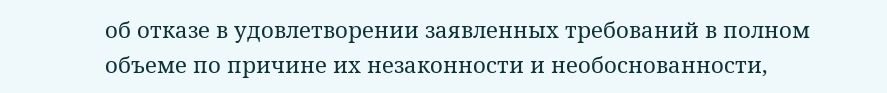об отказе в удовлетворении заявленных требований в полном объеме по причине их незаконности и необоснованности,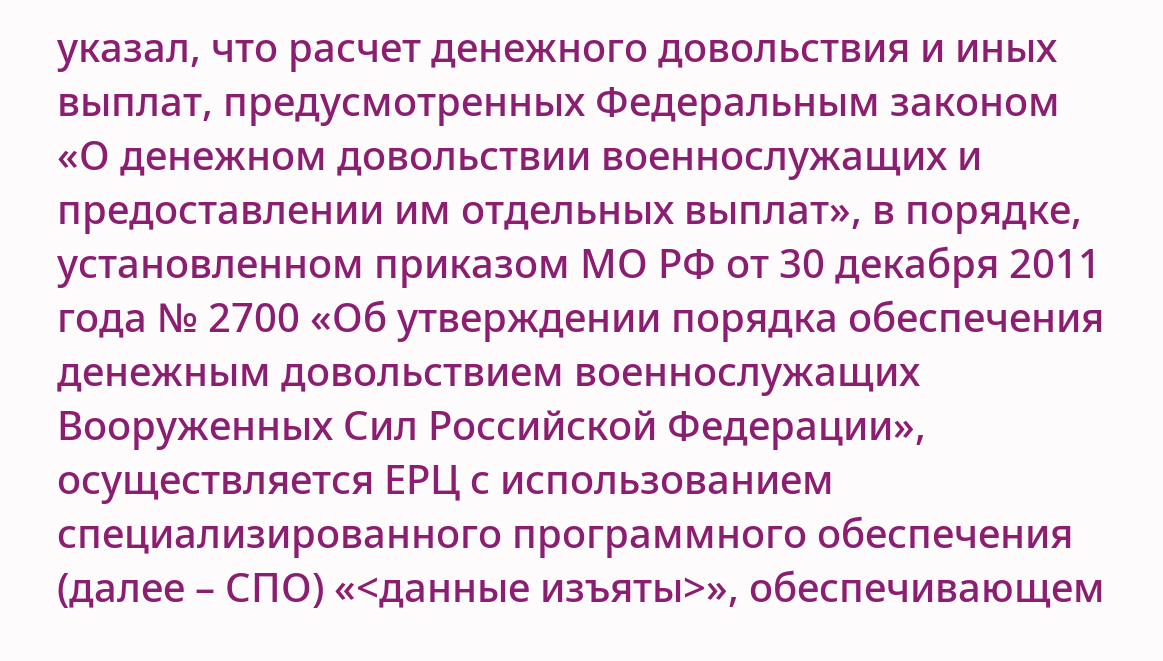указал, что расчет денежного довольствия и иных выплат, предусмотренных Федеральным законом «О денежном довольствии военнослужащих и предоставлении им отдельных выплат», в порядке, установленном приказом МО РФ от 30 декабря 2011 года № 2700 «Об утверждении порядка обеспечения денежным довольствием военнослужащих Вооруженных Сил Российской Федерации», осуществляется ЕРЦ с использованием специализированного программного обеспечения (далее – СПО) «<данные изъяты>», обеспечивающем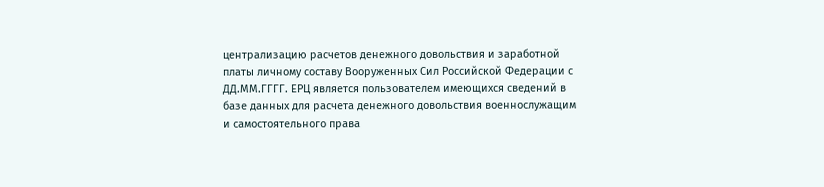централизацию расчетов денежного довольствия и заработной платы личному составу Вооруженных Сил Российской Федерации с ДД.ММ.ГГГГ. ЕРЦ является пользователем имеющихся сведений в базе данных для расчета денежного довольствия военнослужащим и самостоятельного права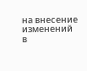на внесение изменений в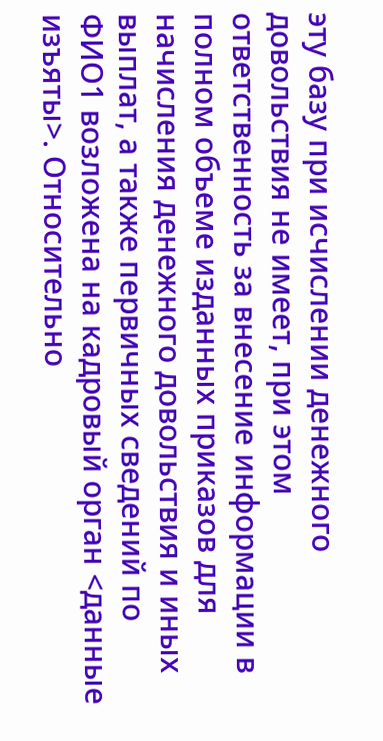эту базу при исчислении денежного довольствия не имеет, при этом ответственность за внесение информации в полном объеме изданных приказов для начисления денежного довольствия и иных выплат, а также первичных сведений по ФИО1 возложена на кадровый орган <данные изъяты>. Относительно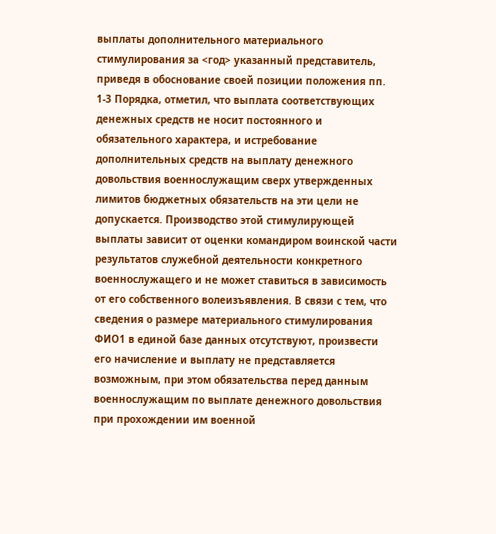выплаты дополнительного материального стимулирования за <год> указанный представитель, приведя в обоснование своей позиции положения пп. 1-3 Порядка, отметил, что выплата соответствующих денежных средств не носит постоянного и обязательного характера, и истребование дополнительных средств на выплату денежного довольствия военнослужащим сверх утвержденных лимитов бюджетных обязательств на эти цели не допускается. Производство этой стимулирующей выплаты зависит от оценки командиром воинской части результатов служебной деятельности конкретного военнослужащего и не может ставиться в зависимость от его собственного волеизъявления. В связи с тем, что сведения о размере материального стимулирования ФИО1 в единой базе данных отсутствуют, произвести его начисление и выплату не представляется возможным, при этом обязательства перед данным военнослужащим по выплате денежного довольствия при прохождении им военной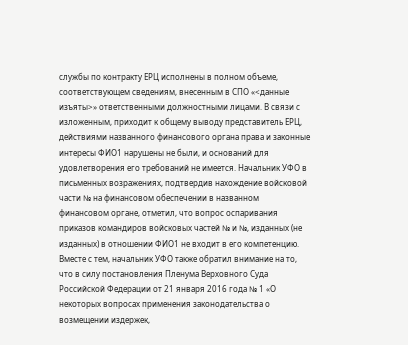службы по контракту ЕРЦ исполнены в полном объеме, соответствующем сведениям, внесенным в СПО «<данные изъяты>» ответственными должностными лицами. В связи с изложенным, приходит к общему выводу представитель ЕРЦ, действиями названного финансового органа права и законные интересы ФИО1 нарушены не были, и оснований для удовлетворения его требований не имеется. Начальник УФО в письменных возражениях, подтвердив нахождение войсковой части № на финансовом обеспечении в названном финансовом органе, отметил, что вопрос оспаривания приказов командиров войсковых частей № и №, изданных (не изданных) в отношении ФИО1 не входит в его компетенцию. Вместе с тем, начальник УФО также обратил внимание на то, что в силу постановления Пленума Верховного Суда Российской Федерации от 21 января 2016 года № 1 «О некоторых вопросах применения законодательства о возмещении издержек,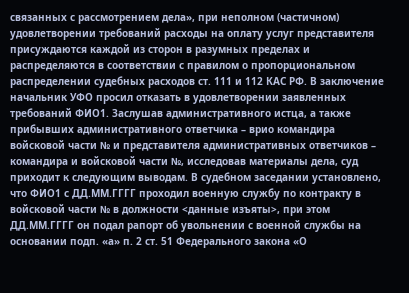связанных с рассмотрением дела», при неполном (частичном) удовлетворении требований расходы на оплату услуг представителя присуждаются каждой из сторон в разумных пределах и распределяются в соответствии с правилом о пропорциональном распределении судебных расходов ст. 111 и 112 КАС РФ. В заключение начальник УФО просил отказать в удовлетворении заявленных требований ФИО1. Заслушав административного истца, а также прибывших административного ответчика – врио командира войсковой части № и представителя административных ответчиков – командира и войсковой части №, исследовав материалы дела, суд приходит к следующим выводам. В судебном заседании установлено, что ФИО1 с ДД.ММ.ГГГГ проходил военную службу по контракту в войсковой части № в должности <данные изъяты>, при этом ДД.ММ.ГГГГ он подал рапорт об увольнении с военной службы на основании подп. «а» п. 2 ст. 51 Федерального закона «О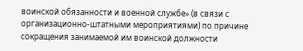воинской обязанности и военной службе» (в связи с организационно-штатными мероприятиями) по причине сокращения занимаемой им воинской должности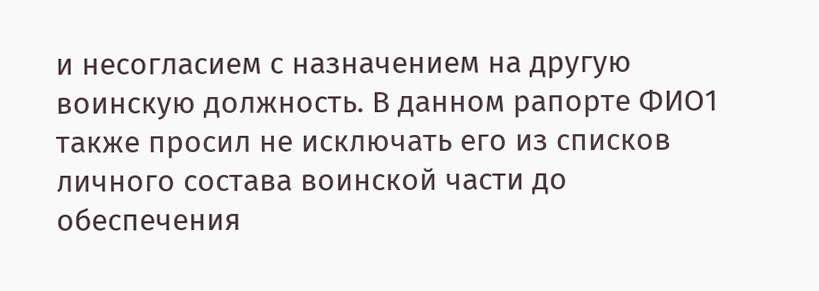и несогласием с назначением на другую воинскую должность. В данном рапорте ФИО1 также просил не исключать его из списков личного состава воинской части до обеспечения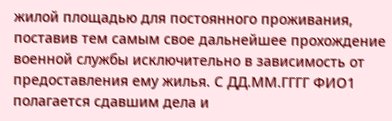жилой площадью для постоянного проживания, поставив тем самым свое дальнейшее прохождение военной службы исключительно в зависимость от предоставления ему жилья. С ДД.ММ.ГГГГ ФИО1 полагается сдавшим дела и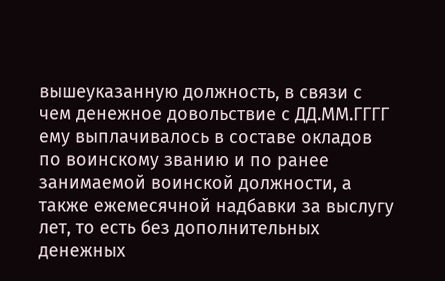вышеуказанную должность, в связи с чем денежное довольствие с ДД.ММ.ГГГГ ему выплачивалось в составе окладов по воинскому званию и по ранее занимаемой воинской должности, а также ежемесячной надбавки за выслугу лет, то есть без дополнительных денежных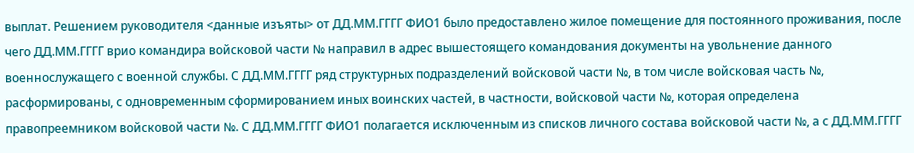выплат. Решением руководителя <данные изъяты> от ДД.ММ.ГГГГ ФИО1 было предоставлено жилое помещение для постоянного проживания, после чего ДД.ММ.ГГГГ врио командира войсковой части № направил в адрес вышестоящего командования документы на увольнение данного военнослужащего с военной службы. С ДД.ММ.ГГГГ ряд структурных подразделений войсковой части №, в том числе войсковая часть №, расформированы, с одновременным сформированием иных воинских частей, в частности, войсковой части №, которая определена правопреемником войсковой части №. С ДД.ММ.ГГГГ ФИО1 полагается исключенным из списков личного состава войсковой части №, а с ДД.ММ.ГГГГ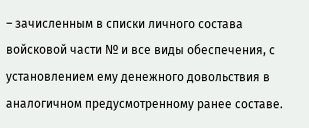– зачисленным в списки личного состава войсковой части № и все виды обеспечения, с установлением ему денежного довольствия в аналогичном предусмотренному ранее составе.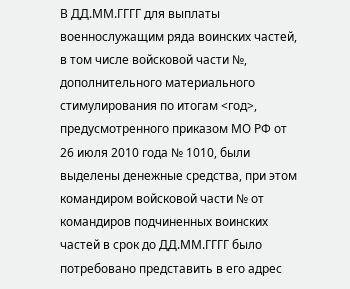В ДД.ММ.ГГГГ для выплаты военнослужащим ряда воинских частей, в том числе войсковой части №, дополнительного материального стимулирования по итогам <год>, предусмотренного приказом МО РФ от 26 июля 2010 года № 1010, были выделены денежные средства, при этом командиром войсковой части № от командиров подчиненных воинских частей в срок до ДД.ММ.ГГГГ было потребовано представить в его адрес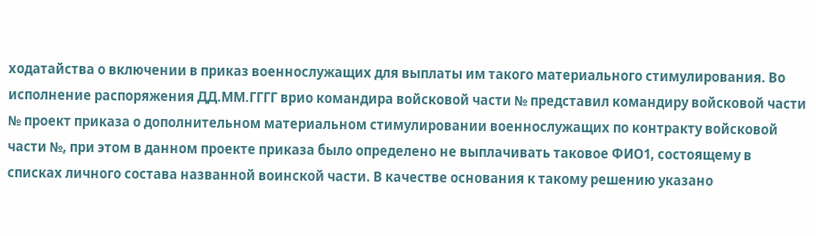ходатайства о включении в приказ военнослужащих для выплаты им такого материального стимулирования. Во исполнение распоряжения ДД.ММ.ГГГГ врио командира войсковой части № представил командиру войсковой части № проект приказа о дополнительном материальном стимулировании военнослужащих по контракту войсковой части №, при этом в данном проекте приказа было определено не выплачивать таковое ФИО1, состоящему в списках личного состава названной воинской части. В качестве основания к такому решению указано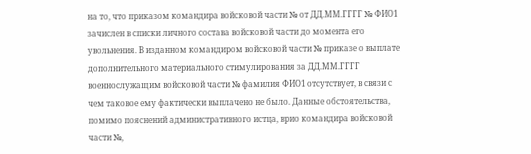на то, что приказом командира войсковой части № от ДД.ММ.ГГГГ № ФИО1 зачислен в списки личного состава войсковой части до момента его увольнения. В изданном командиром войсковой части № приказе о выплате дополнительного материального стимулирования за ДД.ММ.ГГГГ военнослужащим войсковой части № фамилия ФИО1 отсутствует, в связи с чем таковое ему фактически выплачено не было. Данные обстоятельства, помимо пояснений административного истца, врио командира войсковой части №,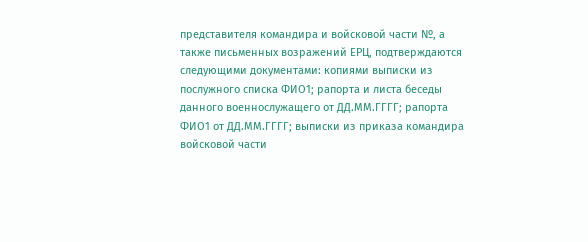представителя командира и войсковой части №, а также письменных возражений ЕРЦ, подтверждаются следующими документами: копиями выписки из послужного списка ФИО1; рапорта и листа беседы данного военнослужащего от ДД.ММ.ГГГГ; рапорта ФИО1 от ДД.ММ.ГГГГ; выписки из приказа командира войсковой части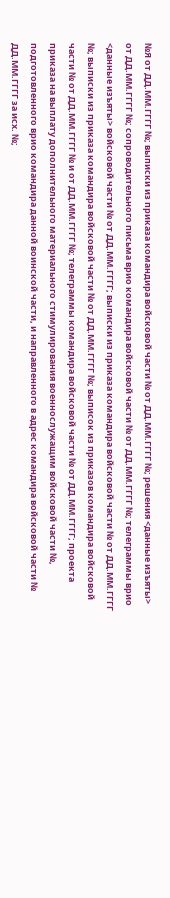№Я от ДД.ММ.ГГГГ №; выписки из приказа командира войсковой части № от ДД.ММ.ГГГГ №; решения <данные изъяты> от ДД.ММ.ГГГГ №; сопроводительного письма врио командира войсковой части № от ДД.ММ.ГГГГ №; телеграммы врио <данные изъяты> войсковой части № от ДД.ММ.ГГГГ; выписки из приказа командира войсковой части № от ДД.ММ.ГГГГ №; выписки из приказа командира войсковой части № от ДД.ММ.ГГГГ №; выписок из приказов командира войсковой части № от ДД.ММ.ГГГГ № и от ДД.ММ.ГГГГ №; телеграммы командира войсковой части № от ДД.ММ.ГГГГ; проекта приказа на выплату дополнительного материального стимулирования военнослужащим войсковой части №, подготовленного врио командира данной воинской части, и направленного в адрес командира войсковой части № ДД.ММ.ГГГГ за исх. №;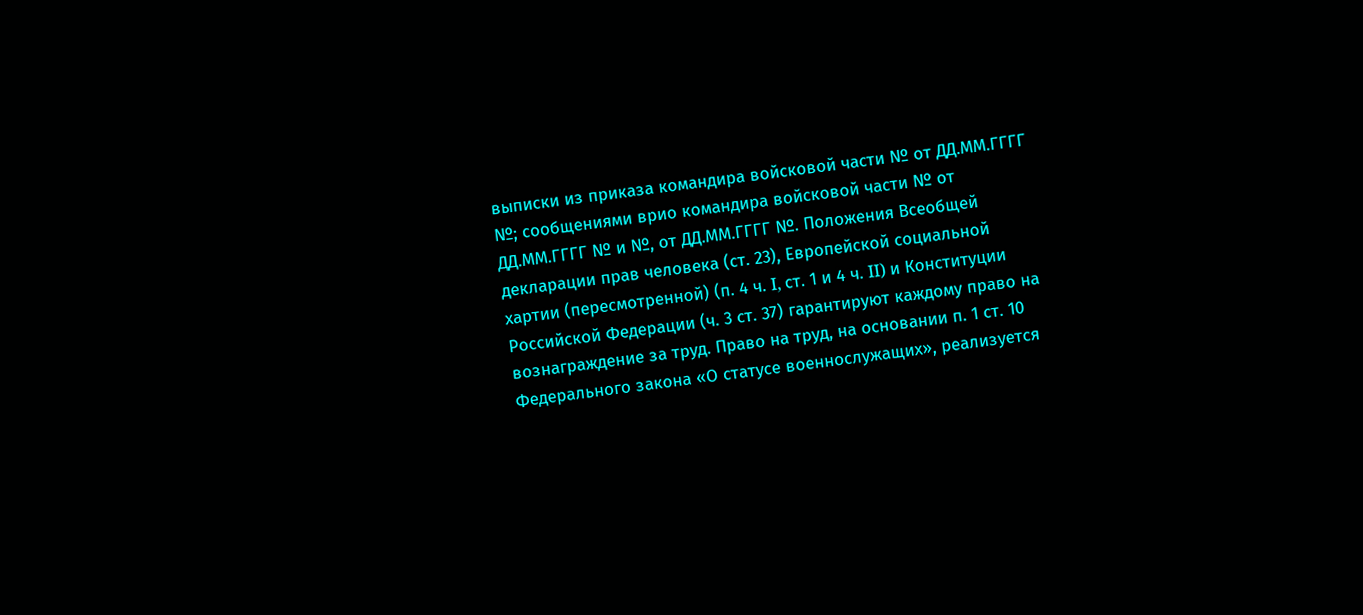выписки из приказа командира войсковой части № от ДД.ММ.ГГГГ №; сообщениями врио командира войсковой части № от ДД.ММ.ГГГГ № и №, от ДД.ММ.ГГГГ №. Положения Всеобщей декларации прав человека (ст. 23), Европейской социальной хартии (пересмотренной) (п. 4 ч. I, ст. 1 и 4 ч. II) и Конституции Российской Федерации (ч. 3 ст. 37) гарантируют каждому право на вознаграждение за труд. Право на труд, на основании п. 1 ст. 10 Федерального закона «О статусе военнослужащих», реализуется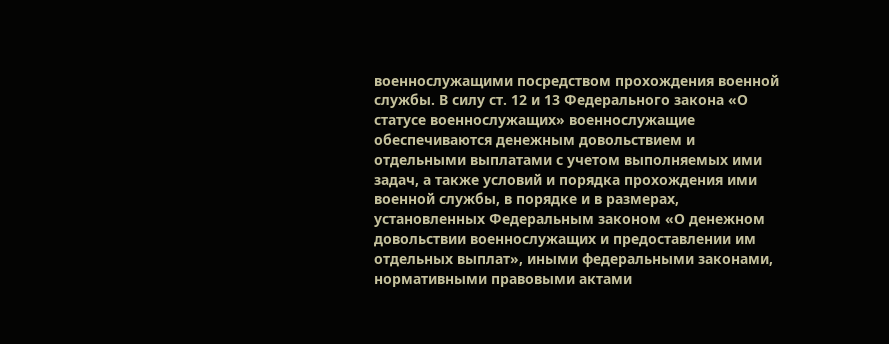военнослужащими посредством прохождения военной службы. В силу ст. 12 и 13 Федерального закона «О статусе военнослужащих» военнослужащие обеспечиваются денежным довольствием и отдельными выплатами с учетом выполняемых ими задач, а также условий и порядка прохождения ими военной службы, в порядке и в размерах, установленных Федеральным законом «О денежном довольствии военнослужащих и предоставлении им отдельных выплат», иными федеральными законами, нормативными правовыми актами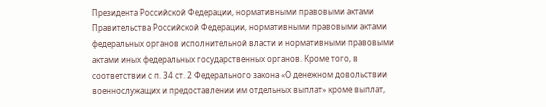Президента Российской Федерации, нормативными правовыми актами Правительства Российской Федерации, нормативными правовыми актами федеральных органов исполнительной власти и нормативными правовыми актами иных федеральных государственных органов. Кроме того, в соответствии с п. 34 ст. 2 Федерального закона «О денежном довольствии военнослужащих и предоставлении им отдельных выплат» кроме выплат,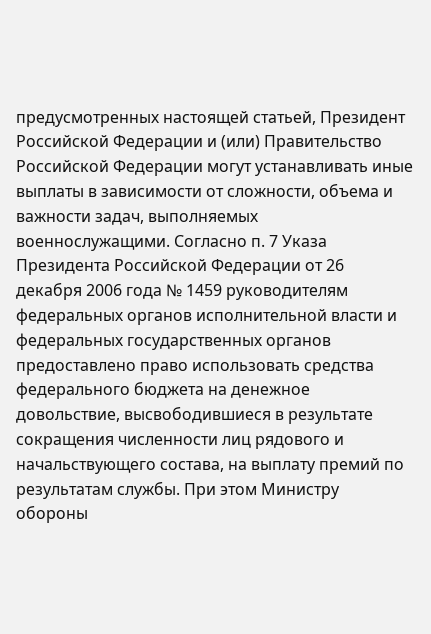предусмотренных настоящей статьей, Президент Российской Федерации и (или) Правительство Российской Федерации могут устанавливать иные выплаты в зависимости от сложности, объема и важности задач, выполняемых военнослужащими. Согласно п. 7 Указа Президента Российской Федерации от 26 декабря 2006 года № 1459 руководителям федеральных органов исполнительной власти и федеральных государственных органов предоставлено право использовать средства федерального бюджета на денежное довольствие, высвободившиеся в результате сокращения численности лиц рядового и начальствующего состава, на выплату премий по результатам службы. При этом Министру обороны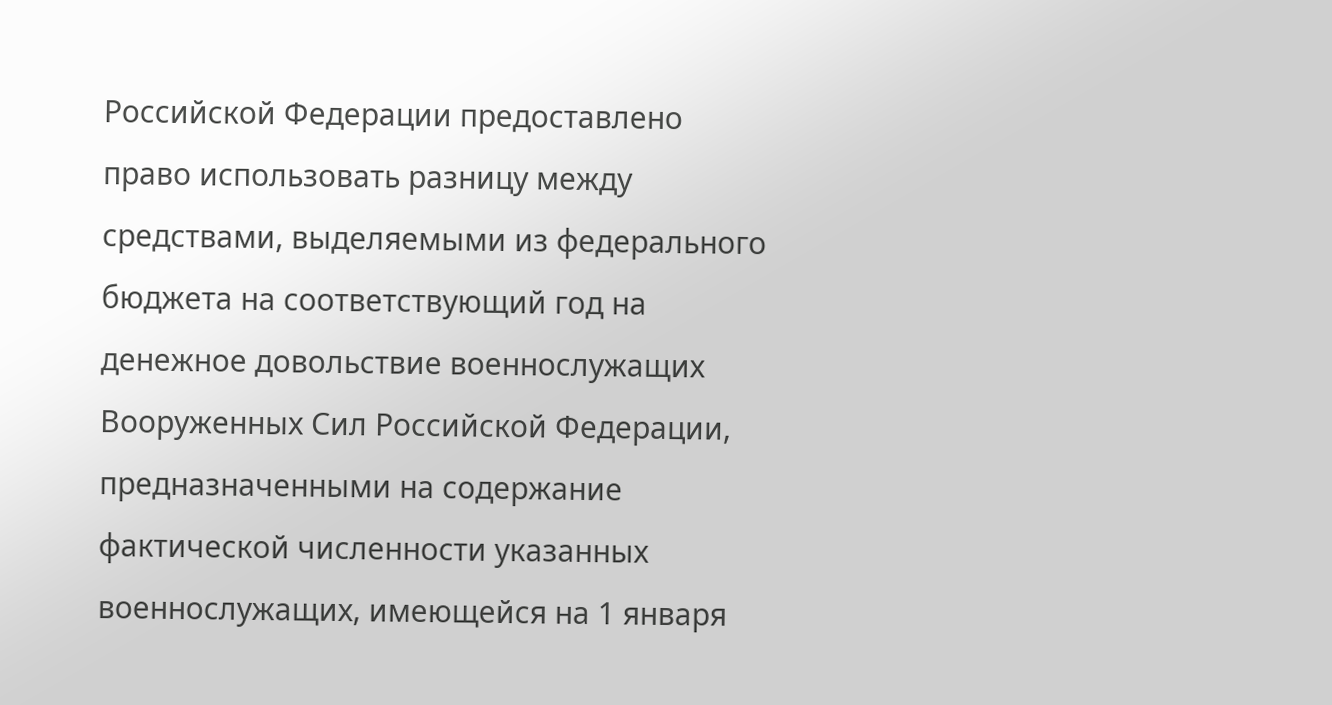Российской Федерации предоставлено право использовать разницу между средствами, выделяемыми из федерального бюджета на соответствующий год на денежное довольствие военнослужащих Вооруженных Сил Российской Федерации, предназначенными на содержание фактической численности указанных военнослужащих, имеющейся на 1 января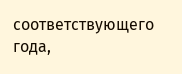соответствующего года,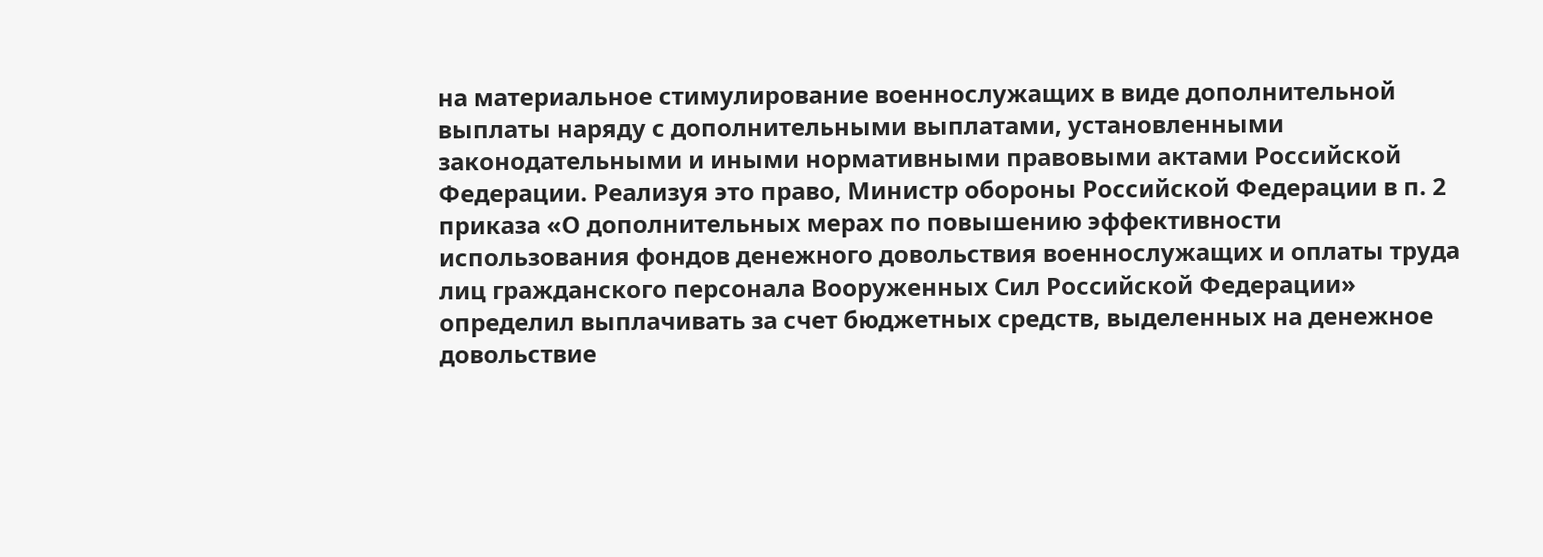на материальное стимулирование военнослужащих в виде дополнительной выплаты наряду с дополнительными выплатами, установленными законодательными и иными нормативными правовыми актами Российской Федерации. Реализуя это право, Министр обороны Российской Федерации в п. 2 приказа «О дополнительных мерах по повышению эффективности использования фондов денежного довольствия военнослужащих и оплаты труда лиц гражданского персонала Вооруженных Сил Российской Федерации» определил выплачивать за счет бюджетных средств, выделенных на денежное довольствие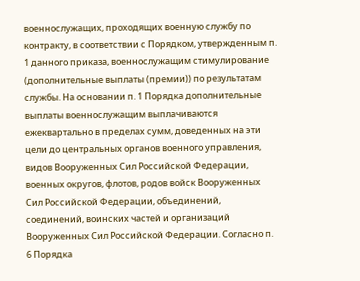военнослужащих, проходящих военную службу по контракту, в соответствии с Порядком, утвержденным п. 1 данного приказа, военнослужащим стимулирование (дополнительные выплаты (премии)) по результатам службы. На основании п. 1 Порядка дополнительные выплаты военнослужащим выплачиваются ежеквартально в пределах сумм, доведенных на эти цели до центральных органов военного управления, видов Вооруженных Сил Российской Федерации, военных округов, флотов, родов войск Вооруженных Сил Российской Федерации, объединений, соединений, воинских частей и организаций Вооруженных Сил Российской Федерации. Согласно п. 6 Порядка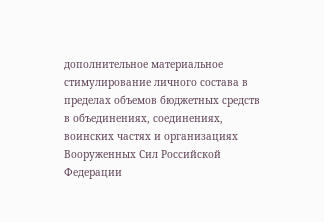дополнительное материальное стимулирование личного состава в пределах объемов бюджетных средств в объединениях, соединениях, воинских частях и организациях Вооруженных Сил Российской Федерации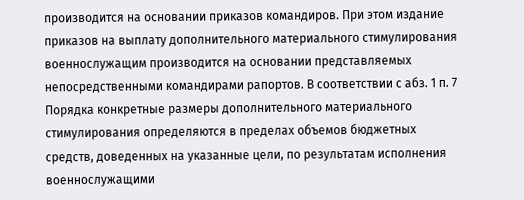производится на основании приказов командиров. При этом издание приказов на выплату дополнительного материального стимулирования военнослужащим производится на основании представляемых непосредственными командирами рапортов. В соответствии с абз. 1 п. 7 Порядка конкретные размеры дополнительного материального стимулирования определяются в пределах объемов бюджетных средств, доведенных на указанные цели, по результатам исполнения военнослужащими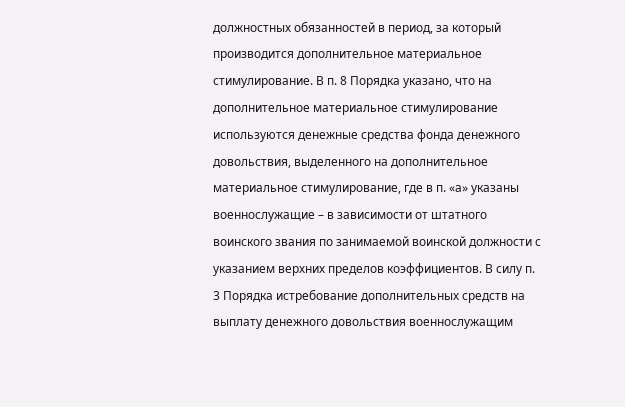должностных обязанностей в период, за который производится дополнительное материальное стимулирование. В п. 8 Порядка указано, что на дополнительное материальное стимулирование используются денежные средства фонда денежного довольствия, выделенного на дополнительное материальное стимулирование, где в п. «а» указаны военнослужащие – в зависимости от штатного воинского звания по занимаемой воинской должности с указанием верхних пределов коэффициентов. В силу п. 3 Порядка истребование дополнительных средств на выплату денежного довольствия военнослужащим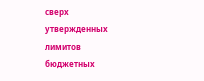сверх утвержденных лимитов бюджетных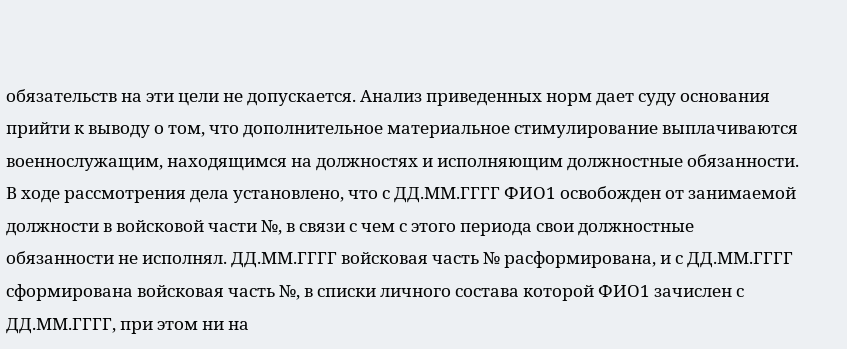обязательств на эти цели не допускается. Анализ приведенных норм дает суду основания прийти к выводу о том, что дополнительное материальное стимулирование выплачиваются военнослужащим, находящимся на должностях и исполняющим должностные обязанности. В ходе рассмотрения дела установлено, что с ДД.ММ.ГГГГ ФИО1 освобожден от занимаемой должности в войсковой части №, в связи с чем с этого периода свои должностные обязанности не исполнял. ДД.ММ.ГГГГ войсковая часть № расформирована, и с ДД.ММ.ГГГГ сформирована войсковая часть №, в списки личного состава которой ФИО1 зачислен с ДД.ММ.ГГГГ, при этом ни на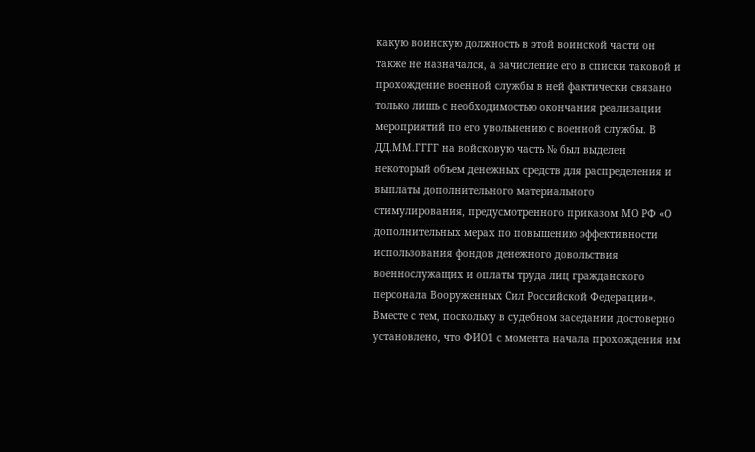какую воинскую должность в этой воинской части он также не назначался, а зачисление его в списки таковой и прохождение военной службы в ней фактически связано только лишь с необходимостью окончания реализации мероприятий по его увольнению с военной службы. В ДД.ММ.ГГГГ на войсковую часть № был выделен некоторый объем денежных средств для распределения и выплаты дополнительного материального стимулирования, предусмотренного приказом МО РФ «О дополнительных мерах по повышению эффективности использования фондов денежного довольствия военнослужащих и оплаты труда лиц гражданского персонала Вооруженных Сил Российской Федерации». Вместе с тем, поскольку в судебном заседании достоверно установлено, что ФИО1 с момента начала прохождения им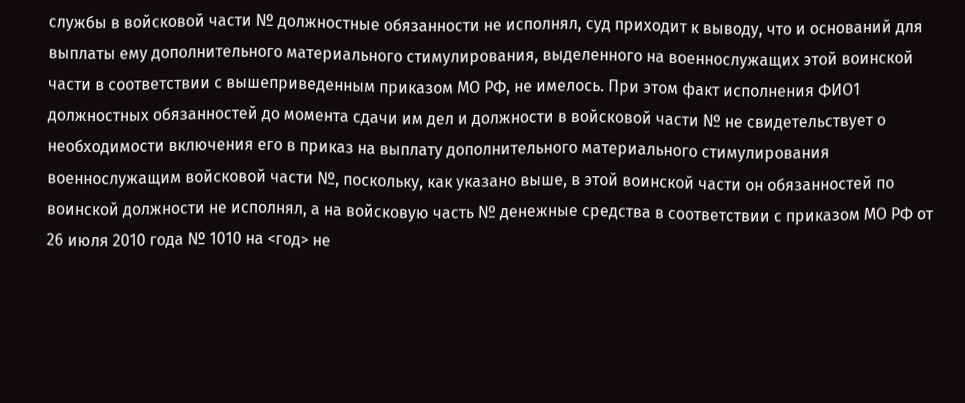службы в войсковой части № должностные обязанности не исполнял, суд приходит к выводу, что и оснований для выплаты ему дополнительного материального стимулирования, выделенного на военнослужащих этой воинской части в соответствии с вышеприведенным приказом МО РФ, не имелось. При этом факт исполнения ФИО1 должностных обязанностей до момента сдачи им дел и должности в войсковой части № не свидетельствует о необходимости включения его в приказ на выплату дополнительного материального стимулирования военнослужащим войсковой части №, поскольку, как указано выше, в этой воинской части он обязанностей по воинской должности не исполнял, а на войсковую часть № денежные средства в соответствии с приказом МО РФ от 26 июля 2010 года № 1010 на <год> не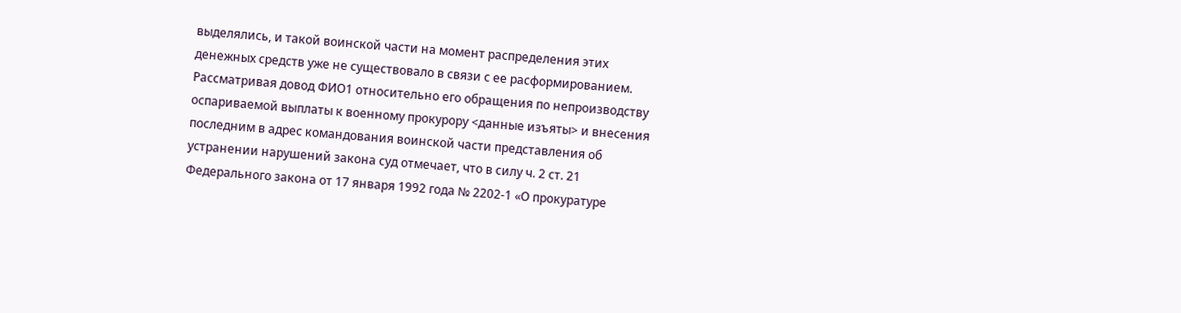выделялись, и такой воинской части на момент распределения этих денежных средств уже не существовало в связи с ее расформированием. Рассматривая довод ФИО1 относительно его обращения по непроизводству оспариваемой выплаты к военному прокурору <данные изъяты> и внесения последним в адрес командования воинской части представления об устранении нарушений закона суд отмечает, что в силу ч. 2 ст. 21 Федерального закона от 17 января 1992 года № 2202-1 «О прокуратуре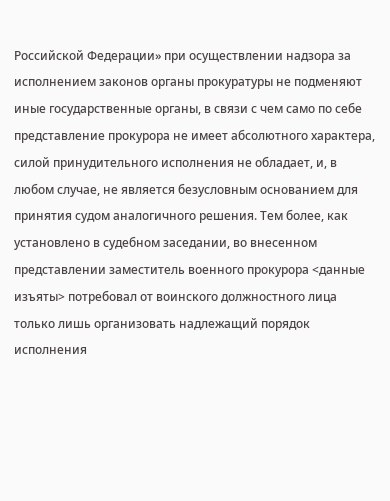Российской Федерации» при осуществлении надзора за исполнением законов органы прокуратуры не подменяют иные государственные органы, в связи с чем само по себе представление прокурора не имеет абсолютного характера, силой принудительного исполнения не обладает, и, в любом случае, не является безусловным основанием для принятия судом аналогичного решения. Тем более, как установлено в судебном заседании, во внесенном представлении заместитель военного прокурора <данные изъяты> потребовал от воинского должностного лица только лишь организовать надлежащий порядок исполнения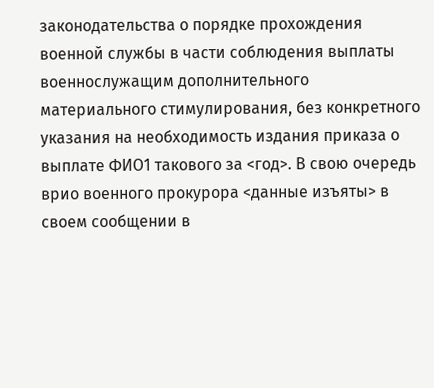законодательства о порядке прохождения военной службы в части соблюдения выплаты военнослужащим дополнительного материального стимулирования, без конкретного указания на необходимость издания приказа о выплате ФИО1 такового за <год>. В свою очередь врио военного прокурора <данные изъяты> в своем сообщении в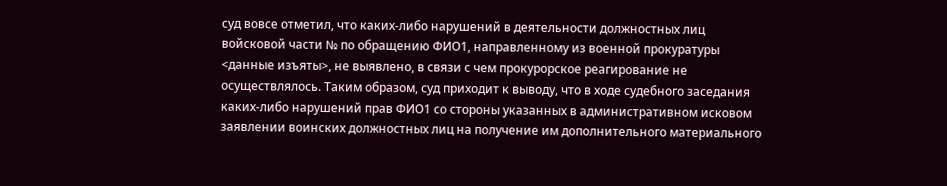суд вовсе отметил, что каких-либо нарушений в деятельности должностных лиц войсковой части № по обращению ФИО1, направленному из военной прокуратуры <данные изъяты>, не выявлено, в связи с чем прокурорское реагирование не осуществлялось. Таким образом, суд приходит к выводу, что в ходе судебного заседания каких-либо нарушений прав ФИО1 со стороны указанных в административном исковом заявлении воинских должностных лиц на получение им дополнительного материального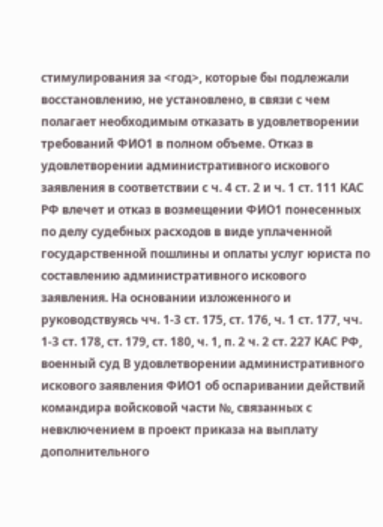стимулирования за <год>, которые бы подлежали восстановлению, не установлено, в связи с чем полагает необходимым отказать в удовлетворении требований ФИО1 в полном объеме. Отказ в удовлетворении административного искового заявления в соответствии с ч. 4 ст. 2 и ч. 1 ст. 111 КАС РФ влечет и отказ в возмещении ФИО1 понесенных по делу судебных расходов в виде уплаченной государственной пошлины и оплаты услуг юриста по составлению административного искового заявления. На основании изложенного и руководствуясь чч. 1-3 ст. 175, ст. 176, ч. 1 ст. 177, чч. 1-3 ст. 178, ст. 179, ст. 180, ч. 1, п. 2 ч. 2 ст. 227 КАС РФ, военный суд В удовлетворении административного искового заявления ФИО1 об оспаривании действий командира войсковой части №, связанных с невключением в проект приказа на выплату дополнительного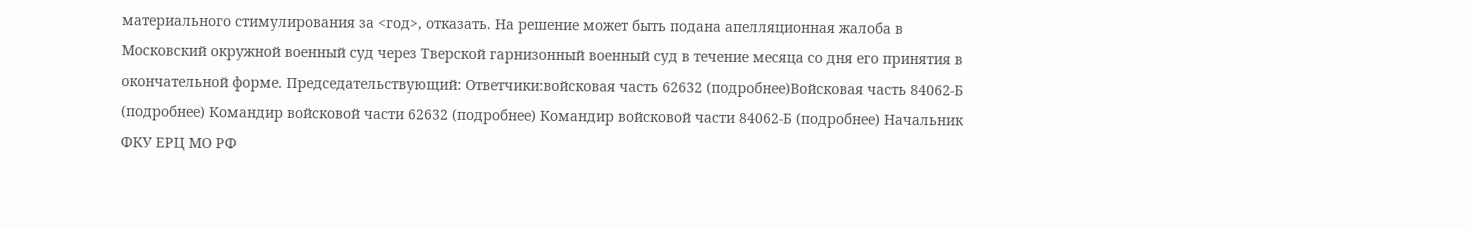материального стимулирования за <год>, отказать. На решение может быть подана апелляционная жалоба в Московский окружной военный суд через Тверской гарнизонный военный суд в течение месяца со дня его принятия в окончательной форме. Председательствующий: Ответчики:войсковая часть 62632 (подробнее)Войсковая часть 84062-Б (подробнее) Командир войсковой части 62632 (подробнее) Командир войсковой части 84062-Б (подробнее) Начальник ФКУ ЕРЦ МО РФ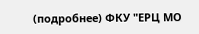(подробнее) ФКУ "ЕРЦ МО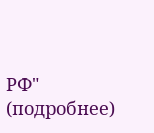РФ" (подробнее)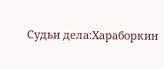Судьи дела:Хараборкин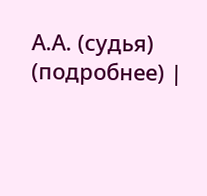А.А. (судья) (подробнее) |